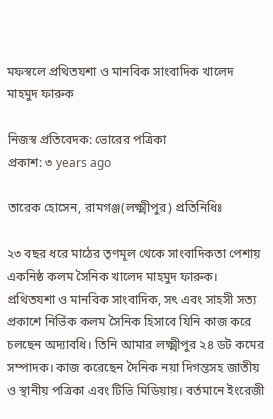মফস্বলে প্রথিতযশা ও মানবিক সাংবাদিক খালেদ মাহমুদ ফারুক

নিজস্ব প্রতিবেদক: ভোরের পত্রিকা
প্রকাশ: ৩ years ago

তারেক হোসেন, রামগঞ্জ(লক্ষ্মীপুর) প্রতিনিধিঃ

২৩ বছর ধরে মাঠের তৃণমূল থেকে সাংবাদিকতা পেশায় একনিষ্ঠ কলম সৈনিক খালেদ মাহমুদ ফারুক। প্রথিতযশা ও মানবিক সাংবাদিক, সৎ এবং সাহসী সত্য প্রকাশে নির্ভিক কলম সৈনিক হিসাবে যিনি কাজ করে চলছেন অদ্যাবধি। তিনি আমার লক্ষ্মীপুর ২৪ ডট কমের সম্পাদক। কাজ করেছেন দৈনিক নয়া দিগন্তসহ জাতীয় ও স্থানীয় পত্রিকা এবং টিভি মিডিয়ায়। বর্তমানে ইংরেজী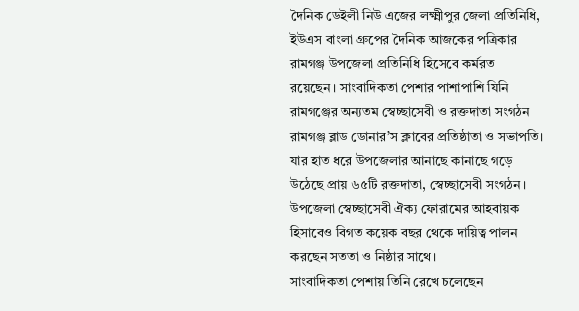দৈনিক ডেইলী নিউ এজের লক্ষ্মীপুর জেলা প্রতিনিধি, ইউএস বাংলা গ্রুপের দৈনিক আজকের পত্রিকার রামগঞ্জ উপজেলা প্রতিনিধি হিসেবে কর্মরত রয়েছেন। সাংবাদিকতা পেশার পাশাপাশি যিনি রামগঞ্জের অন্যতম স্বেচ্ছাসেবী ও রক্তদাতা সংগঠন রামগঞ্জ ব্লাড ডোনার’স ক্লাবের প্রতিষ্ঠাতা ও সভাপতি। যার হাত ধরে উপজেলার আনাছে কানাছে গড়ে উঠেছে প্রায় ৬৫টি রক্তদাতা, স্বেচ্ছাসেবী সংগঠন। উপজেলা স্বেচ্ছাসেবী ঐক্য ফোরামের আহবায়ক হিসাবেও বিগত কয়েক বছর থেকে দায়িত্ব পালন করছেন সততা ও নিষ্ঠার সাথে।
সাংবাদিকতা পেশায় তিনি রেখে চলেছেন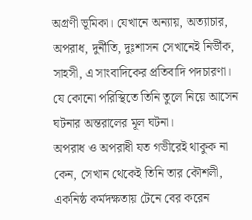অগ্রণী ভূমিকা। যেখানে অন্যায়, অত্যাচার, অপরাধ, দুর্নীতি, দুঃশাসন সেখানেই নির্ভীক, সাহসী, এ সাংবাদিকের প্রতিবাদি পদচারণা। যে কোনো পরিস্থিতে তিনি তুলে নিয়ে আসেন ঘটনার অন্তরালের মূল ঘটনা।
অপরাধ ও অপরাধী যত গভীরেই থাকুক না কেন, সেখান থেকেই তিনি তার কৌশলী, একনিষ্ঠ কর্মদক্ষতায় টেনে বের করেন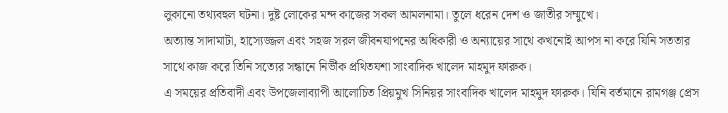লুকানো তথ্যবহুল ঘটনা। দুষ্ট লোকের মন্দ কাজের সকল আমলনামা। তুলে ধরেন দেশ ও জাতীর সম্মুখে।
অত্যান্ত সাদামাটা, হাস্যেজ্জল এবং সহজ সরল জীবনযাপনের অধিকারী ও অন্যায়ের সাথে কখনোই আপস না করে যিনি সততার সাথে কাজ করে তিনি সত্যের সন্ধানে নির্ভীক প্রথিতযশা সাংবাদিক খালেদ মাহমুদ ফারুক।
এ সময়ের প্রতিবাদী এবং উপজেলাব্যাপী আলোচিত প্রিয়মুখ সিনিয়র সাংবাদিক খালেদ মাহমুদ ফারুক। যিনি বর্তমানে রামগঞ্জ প্রেস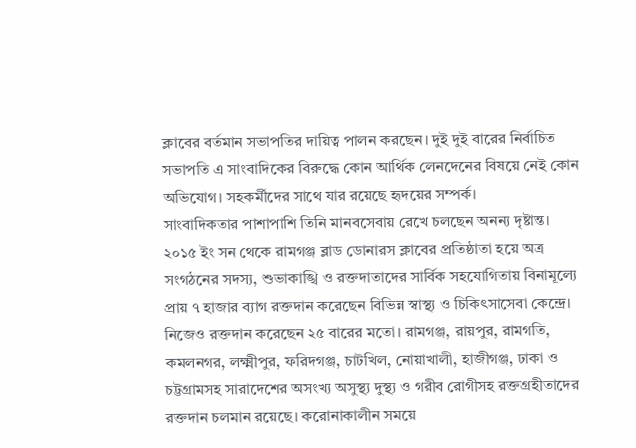ক্লাবের বর্তমান সভাপতির দায়িত্ব পালন করছেন। দুই দুই বারের নির্বাচিত সভাপতি এ সাংবাদিকের বিরুদ্ধে কোন আর্থিক লেনদেনের বিষয়ে নেই কোন অভিযোগ। সহকর্মীদের সাথে যার রয়েছে হৃদয়ের সম্পর্ক।
সাংবাদিকতার পাশাপাশি তিনি মানবসেবায় রেখে চলছেন অনন্য দৃষ্টান্ত।
২০১৫ ইং সন থেকে রামগঞ্জ ব্লাড ডোনারস ক্লাবের প্রতিষ্ঠাতা হয়ে অত্র সংগঠনের সদস্য, শুভাকাঙ্খি ও রক্তদাতাদের সার্বিক সহযোগিতায় বিনামূল্যে প্রায় ৭ হাজার ব্যাগ রক্তদান করেছেন বিভিন্ন স্বাস্থ্য ও চিকিৎসাসেবা কেন্দ্রে। নিজেও রক্তদান করেছেন ২৫ বারের মতো। রামগঞ্জ, রায়পুর, রামগতি, কমলনগর, লক্ষ্মীপুর, ফরিদগঞ্জ, চাটখিল, নোয়াখালী, হাজীগঞ্জ, ঢাকা ও চট্টগ্রামসহ সারাদেশের অসংখ্য অসুস্থ্য দুস্থ্য ও গরীব রোগীসহ রক্তগ্রহীতাদের রক্তদান চলমান রয়েছে। করোনাকালীন সময়ে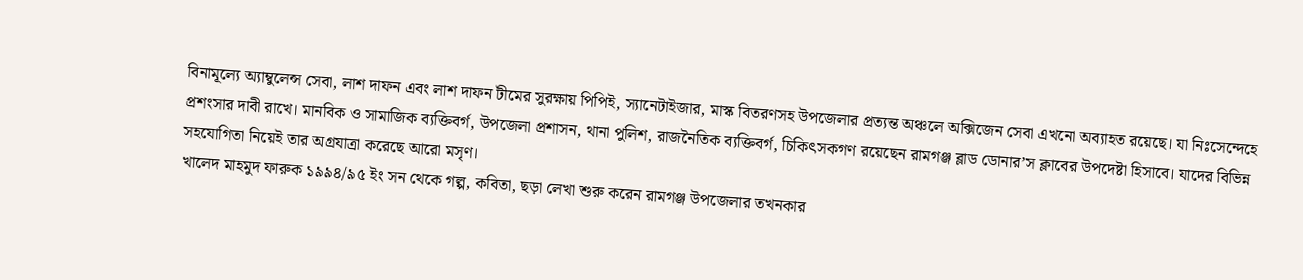বিনামূল্যে অ্যাম্বুলেন্স সেবা, লাশ দাফন এবং লাশ দাফন টীমের সুরক্ষায় পিপিই, স্যানেটাইজার, মাস্ক বিতরণসহ উপজেলার প্রত্যন্ত অঞ্চলে অক্সিজেন সেবা এখনো অব্যাহত রয়েছে। যা নিঃসেন্দেহে প্রশংসার দাবী রাখে। মানবিক ও সামাজিক ব্যক্তিবর্গ, উপজেলা প্রশাসন, থানা পুলিশ, রাজনৈতিক ব্যক্তিবর্গ, চিকিৎসকগণ রয়েছেন রামগঞ্জ ব্লাড ডোনার’স ক্লাবের উপদেষ্টা হিসাবে। যাদের বিভিন্ন সহযোগিতা নিয়েই তার অগ্রযাত্রা করেছে আরো মসৃণ।
খালেদ মাহমুদ ফারুক ১৯৯৪/৯৫ ইং সন থেকে গল্প, কবিতা, ছড়া লেখা শুরু করেন রামগঞ্জ উপজেলার তখনকার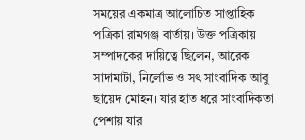সময়ের একমাত্র আলোচিত সাপ্তাহিক পত্রিকা রামগঞ্জ বার্তায়। উক্ত পত্রিকায় সম্পাদকের দায়িত্বে ছিলেন, আরেক সাদামাটা, নির্লোভ ও সৎ সাংবাদিক আবু ছায়েদ মোহন। যার হাত ধরে সাংবাদিকতা পেশায় যার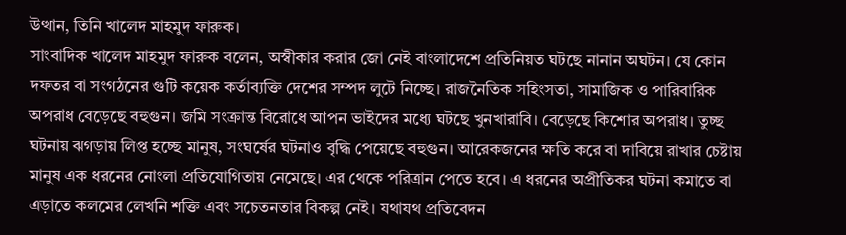উত্থান, তিনি খালেদ মাহমুদ ফারুক।
সাংবাদিক খালেদ মাহমুদ ফারুক বলেন, অস্বীকার করার জো নেই বাংলাদেশে প্রতিনিয়ত ঘটছে নানান অঘটন। যে কোন দফতর বা সংগঠনের গুটি কয়েক কর্তাব্যক্তি দেশের সম্পদ লুটে নিচ্ছে। রাজনৈতিক সহিংসতা, সামাজিক ও পারিবারিক অপরাধ বেড়েছে বহুগুন। জমি সংক্রান্ত বিরোধে আপন ভাইদের মধ্যে ঘটছে খুনখারাবি। বেড়েছে কিশোর অপরাধ। তুচ্ছ ঘটনায় ঝগড়ায় লিপ্ত হচ্ছে মানুষ, সংঘর্ষের ঘটনাও বৃদ্ধি পেয়েছে বহুগুন। আরেকজনের ক্ষতি করে বা দাবিয়ে রাখার চেষ্টায় মানুষ এক ধরনের নোংলা প্রতিযোগিতায় নেমেছে। এর থেকে পরিত্রান পেতে হবে। এ ধরনের অপ্রীতিকর ঘটনা কমাতে বা এড়াতে কলমের লেখনি শক্তি এবং সচেতনতার বিকল্প নেই। যথাযথ প্রতিবেদন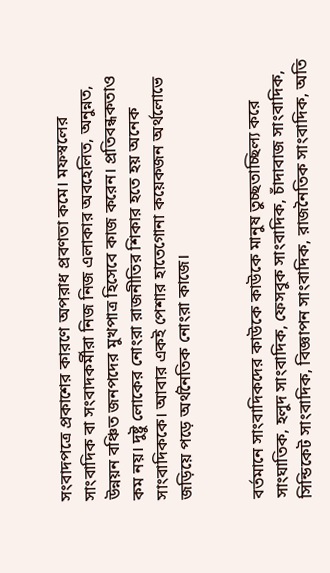সংবাদপত্রে প্রকাশের কারণে অপরাধ প্রবণতা কমে। মফস্বলের সাংবাদিক বা সংবাদকর্মীরা নিজ নিজ এলাকার অবহেলিত, অনুন্নত, উন্নয়ন বঞ্চিত জনপদের মুখপাত্র হিসেবে কাজ করেন। প্রতিবন্ধকতাও কম নয়। দুষ্টু লোকের নোংরা রাজনীতির শিকার হতে হয় অনেক সাংবাদিককে। আবার একই পেশার হাতেগোনা কয়েকজন অর্থলোভে জড়িয়ে পড়ে অর্থনৈতিক নোংরা কাজে।


বর্তমানে সাংবাদিকদের কাউকে কাউকে মানুষ তুচ্ছতাচ্ছিল্য করে সাংঘাতিক, হলুদ সাংবাদিক, ফেসবুক সাংবাদিক, চাঁদাবাজ সাংবাদিক, সিন্ডিকেট সাংবাদিক, বিজ্ঞাপন সাংবাদিক, রাজনৈতিক সাংবাদিক, অতি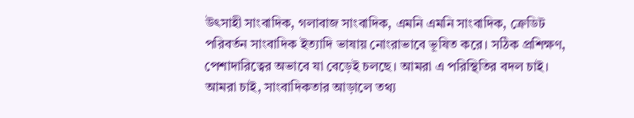উৎসাহী সাংবাদিক, গলাবাজ সাংবাদিক, এমনি এমনি সাংবাদিক, ক্রেডিট পরিবর্তন সাংবাদিক ইত্যাদি ভাষায় নোংরাভাবে ভূষিত করে। সঠিক প্রশিক্ষণ, পেশাদারিত্বের অভাবে যা বেড়েই চলছে। আমরা এ পরিস্থিতির বদল চাই। আমরা চাই, সাংবাদিকতার আড়ালে তথ্য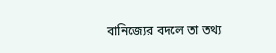বানিজ্যের বদলে তা তথ্য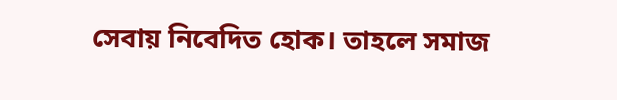সেবায় নিবেদিত হোক। তাহলে সমাজ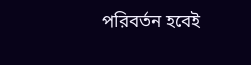পরিবর্তন হবেই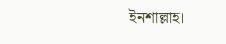ইনশাল্লাহ।